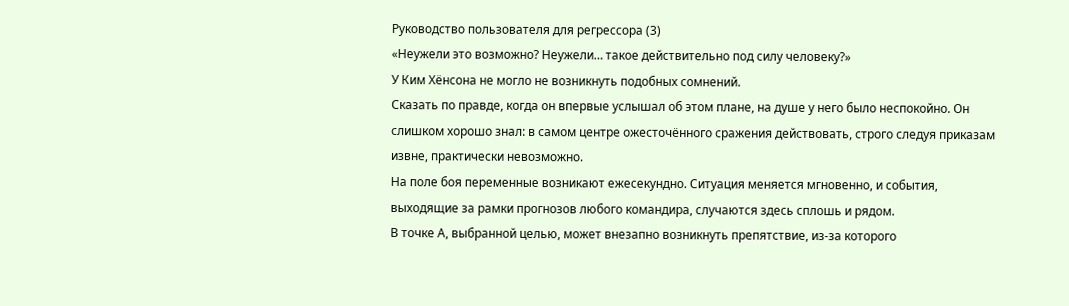Руководство пользователя для регрессора (3)
«Неужели это возможно? Неужели… такое действительно под силу человеку?»
У Ким Хёнсона не могло не возникнуть подобных сомнений.
Сказать по правде, когда он впервые услышал об этом плане, на душе у него было неспокойно. Он слишком хорошо знал: в самом центре ожесточённого сражения действовать, строго следуя приказам извне, практически невозможно.
На поле боя переменные возникают ежесекундно. Ситуация меняется мгновенно, и события, выходящие за рамки прогнозов любого командира, случаются здесь сплошь и рядом.
В точке А, выбранной целью, может внезапно возникнуть препятствие, из-за которого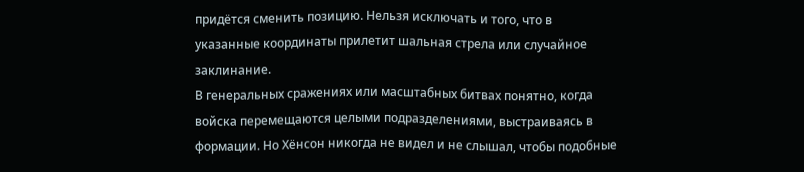придётся сменить позицию. Нельзя исключать и того, что в указанные координаты прилетит шальная стрела или случайное заклинание.
В генеральных сражениях или масштабных битвах понятно, когда войска перемещаются целыми подразделениями, выстраиваясь в формации. Но Хёнсон никогда не видел и не слышал, чтобы подобные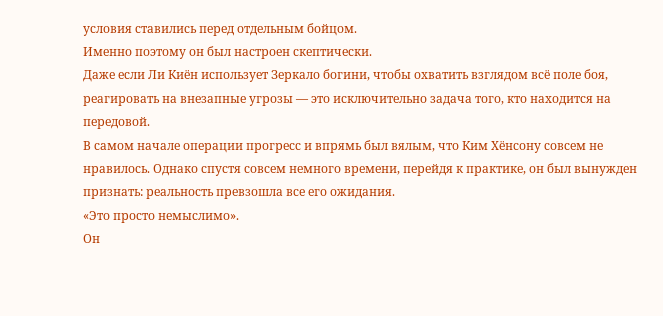условия ставились перед отдельным бойцом.
Именно поэтому он был настроен скептически.
Даже если Ли Киён использует Зеркало богини, чтобы охватить взглядом всё поле боя, реагировать на внезапные угрозы — это исключительно задача того, кто находится на передовой.
В самом начале операции прогресс и впрямь был вялым, что Ким Хёнсону совсем не нравилось. Однако спустя совсем немного времени, перейдя к практике, он был вынужден признать: реальность превзошла все его ожидания.
«Это просто немыслимо».
Он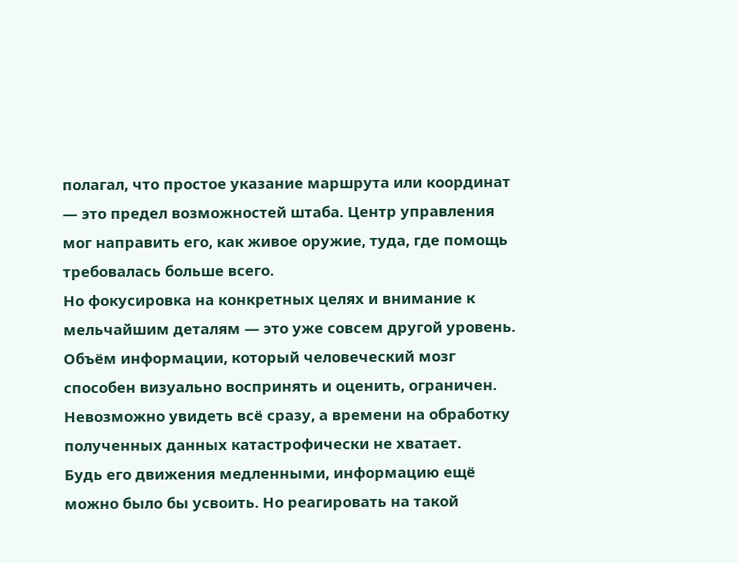полагал, что простое указание маршрута или координат — это предел возможностей штаба. Центр управления мог направить его, как живое оружие, туда, где помощь требовалась больше всего.
Но фокусировка на конкретных целях и внимание к мельчайшим деталям — это уже совсем другой уровень.
Объём информации, который человеческий мозг способен визуально воспринять и оценить, ограничен. Невозможно увидеть всё сразу, а времени на обработку полученных данных катастрофически не хватает.
Будь его движения медленными, информацию ещё можно было бы усвоить. Но реагировать на такой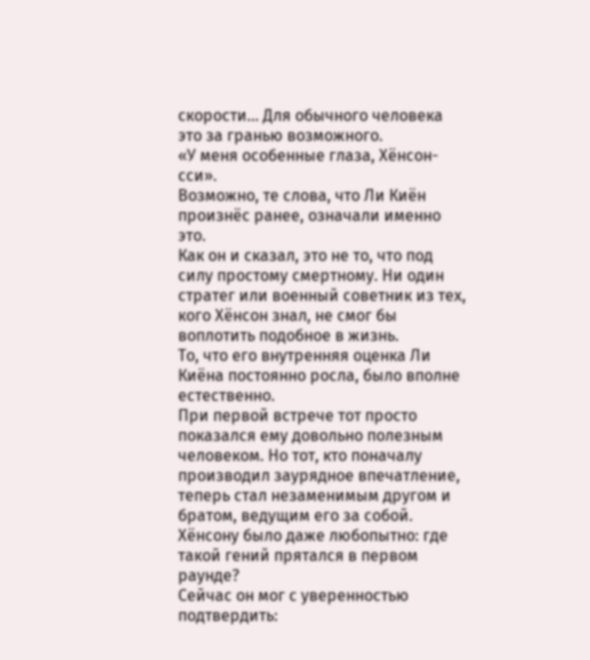скорости… Для обычного человека это за гранью возможного.
«У меня особенные глаза, Хёнсон-сси».
Возможно, те слова, что Ли Киён произнёс ранее, означали именно это.
Как он и сказал, это не то, что под силу простому смертному. Ни один стратег или военный советник из тех, кого Хёнсон знал, не смог бы воплотить подобное в жизнь.
То, что его внутренняя оценка Ли Киёна постоянно росла, было вполне естественно.
При первой встрече тот просто показался ему довольно полезным человеком. Но тот, кто поначалу производил заурядное впечатление, теперь стал незаменимым другом и братом, ведущим его за собой.
Хёнсону было даже любопытно: где такой гений прятался в первом раунде?
Сейчас он мог с уверенностью подтвердить: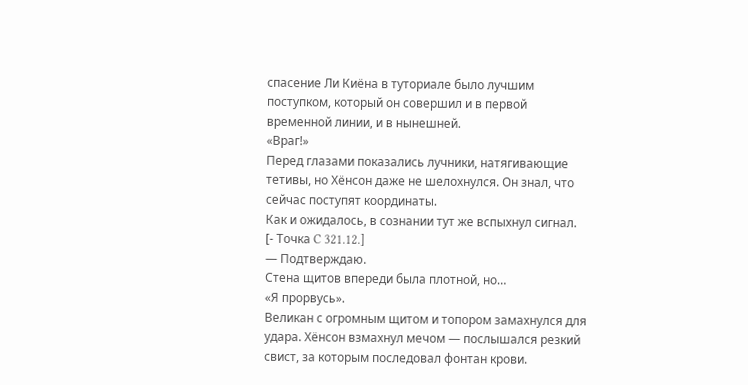спасение Ли Киёна в туториале было лучшим поступком, который он совершил и в первой временной линии, и в нынешней.
«Враг!»
Перед глазами показались лучники, натягивающие тетивы, но Хёнсон даже не шелохнулся. Он знал, что сейчас поступят координаты.
Как и ожидалось, в сознании тут же вспыхнул сигнал.
[- Точка C 321.12.]
— Подтверждаю.
Стена щитов впереди была плотной, но…
«Я прорвусь».
Великан с огромным щитом и топором замахнулся для удара. Хёнсон взмахнул мечом — послышался резкий свист, за которым последовал фонтан крови.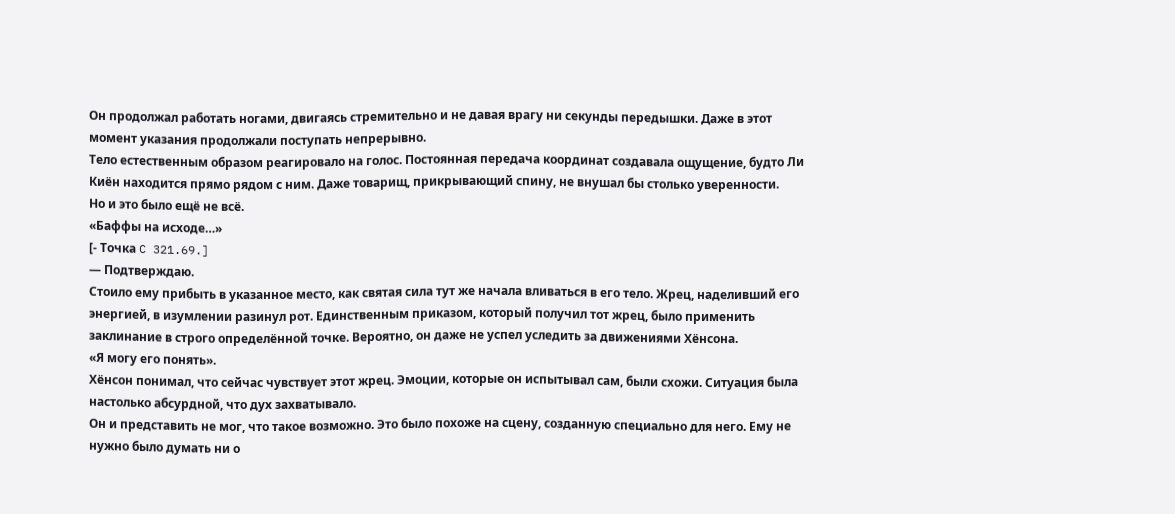Он продолжал работать ногами, двигаясь стремительно и не давая врагу ни секунды передышки. Даже в этот момент указания продолжали поступать непрерывно.
Тело естественным образом реагировало на голос. Постоянная передача координат создавала ощущение, будто Ли Киён находится прямо рядом с ним. Даже товарищ, прикрывающий спину, не внушал бы столько уверенности.
Но и это было ещё не всё.
«Баффы на исходе…»
[- Точка C 321.69.]
— Подтверждаю.
Стоило ему прибыть в указанное место, как святая сила тут же начала вливаться в его тело. Жрец, наделивший его энергией, в изумлении разинул рот. Единственным приказом, который получил тот жрец, было применить заклинание в строго определённой точке. Вероятно, он даже не успел уследить за движениями Хёнсона.
«Я могу его понять».
Хёнсон понимал, что сейчас чувствует этот жрец. Эмоции, которые он испытывал сам, были схожи. Ситуация была настолько абсурдной, что дух захватывало.
Он и представить не мог, что такое возможно. Это было похоже на сцену, созданную специально для него. Ему не нужно было думать ни о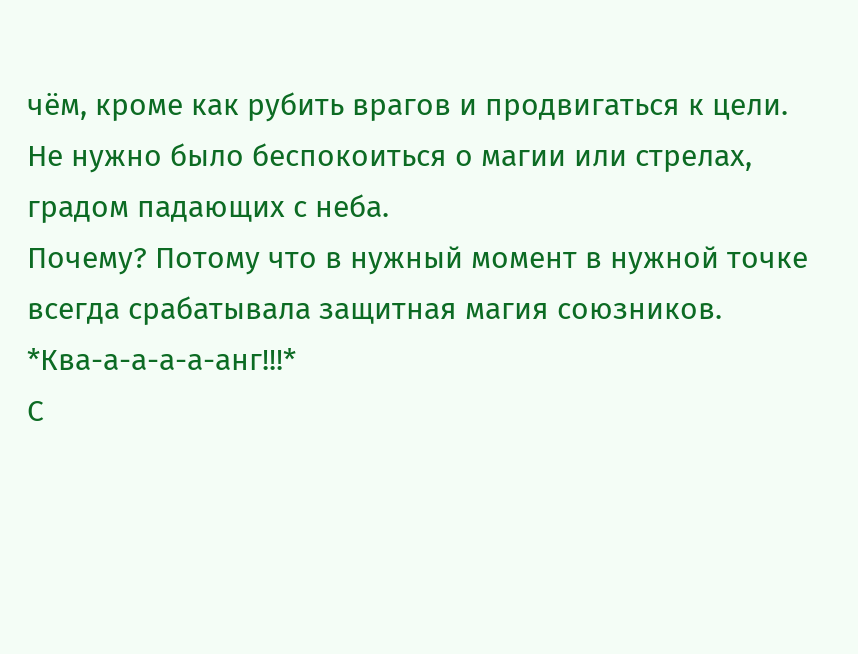чём, кроме как рубить врагов и продвигаться к цели.
Не нужно было беспокоиться о магии или стрелах, градом падающих с неба.
Почему? Потому что в нужный момент в нужной точке всегда срабатывала защитная магия союзников.
*Ква-а-а-а-а-анг!!!*
С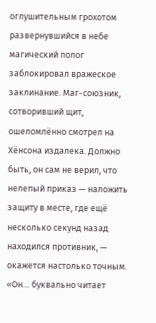оглушительным грохотом развернувшийся в небе магический полог заблокировал вражеское заклинание. Маг-союзник, сотворивший щит, ошеломлённо смотрел на Хёнсона издалека. Должно быть, он сам не верил, что нелепый приказ — наложить защиту в месте, где ещё несколько секунд назад находился противник, — окажется настолько точным.
«Он… буквально читает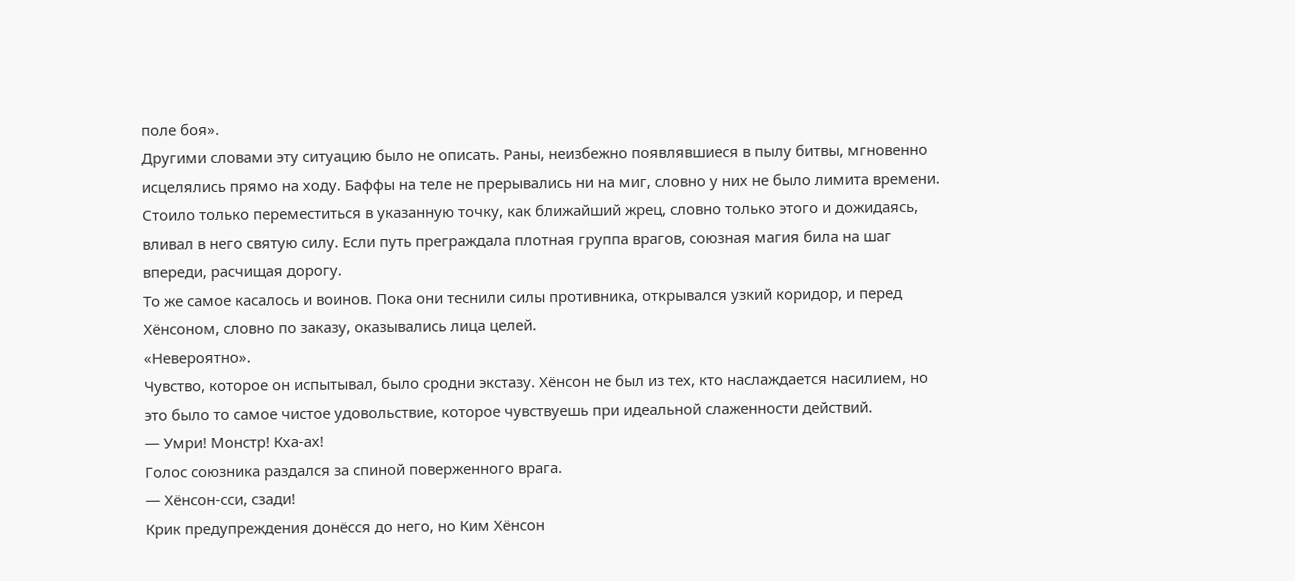поле боя».
Другими словами эту ситуацию было не описать. Раны, неизбежно появлявшиеся в пылу битвы, мгновенно исцелялись прямо на ходу. Баффы на теле не прерывались ни на миг, словно у них не было лимита времени.
Стоило только переместиться в указанную точку, как ближайший жрец, словно только этого и дожидаясь, вливал в него святую силу. Если путь преграждала плотная группа врагов, союзная магия била на шаг впереди, расчищая дорогу.
То же самое касалось и воинов. Пока они теснили силы противника, открывался узкий коридор, и перед Хёнсоном, словно по заказу, оказывались лица целей.
«Невероятно».
Чувство, которое он испытывал, было сродни экстазу. Хёнсон не был из тех, кто наслаждается насилием, но это было то самое чистое удовольствие, которое чувствуешь при идеальной слаженности действий.
— Умри! Монстр! Кха-ах!
Голос союзника раздался за спиной поверженного врага.
— Хёнсон-сси, сзади!
Крик предупреждения донёсся до него, но Ким Хёнсон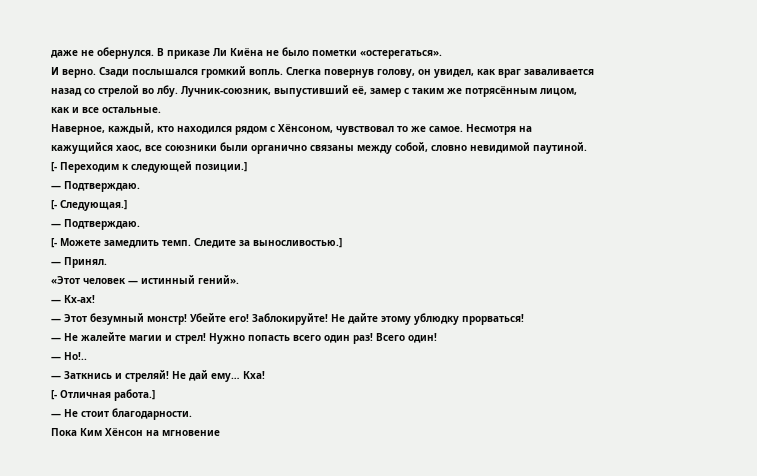даже не обернулся. В приказе Ли Киёна не было пометки «остерегаться».
И верно. Сзади послышался громкий вопль. Слегка повернув голову, он увидел, как враг заваливается назад со стрелой во лбу. Лучник-союзник, выпустивший её, замер с таким же потрясённым лицом, как и все остальные.
Наверное, каждый, кто находился рядом с Хёнсоном, чувствовал то же самое. Несмотря на кажущийся хаос, все союзники были органично связаны между собой, словно невидимой паутиной.
[- Переходим к следующей позиции.]
— Подтверждаю.
[- Следующая.]
— Подтверждаю.
[- Можете замедлить темп. Следите за выносливостью.]
— Принял.
«Этот человек — истинный гений».
— Кх-ах!
— Этот безумный монстр! Убейте его! Заблокируйте! Не дайте этому ублюдку прорваться!
— Не жалейте магии и стрел! Нужно попасть всего один раз! Всего один!
— Но!..
— Заткнись и стреляй! Не дай ему… Кха!
[- Отличная работа.]
— Не стоит благодарности.
Пока Ким Хёнсон на мгновение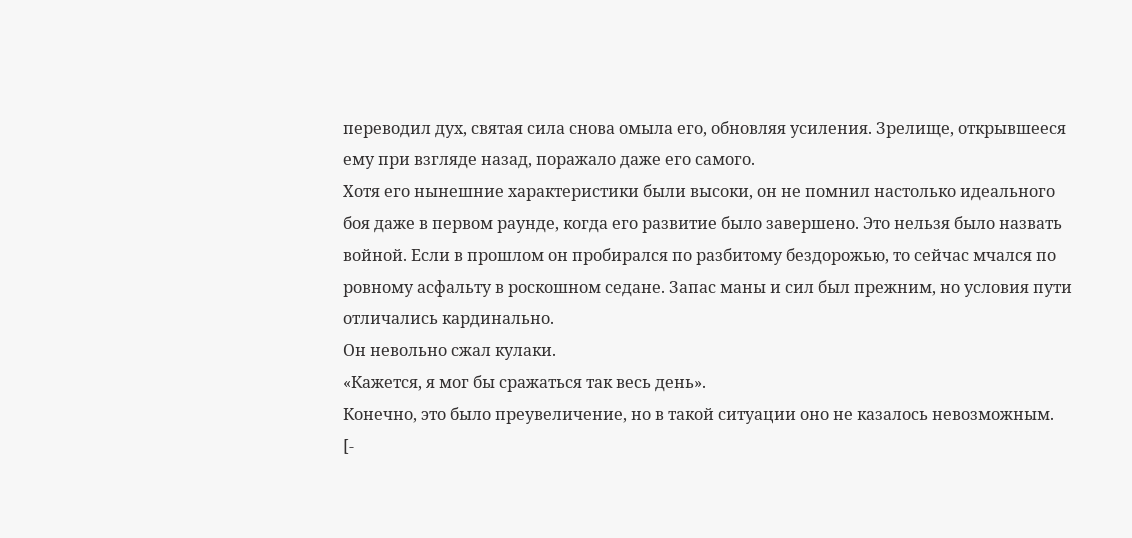переводил дух, святая сила снова омыла его, обновляя усиления. Зрелище, открывшееся ему при взгляде назад, поражало даже его самого.
Хотя его нынешние характеристики были высоки, он не помнил настолько идеального боя даже в первом раунде, когда его развитие было завершено. Это нельзя было назвать войной. Если в прошлом он пробирался по разбитому бездорожью, то сейчас мчался по ровному асфальту в роскошном седане. Запас маны и сил был прежним, но условия пути отличались кардинально.
Он невольно сжал кулаки.
«Кажется, я мог бы сражаться так весь день».
Конечно, это было преувеличение, но в такой ситуации оно не казалось невозможным.
[-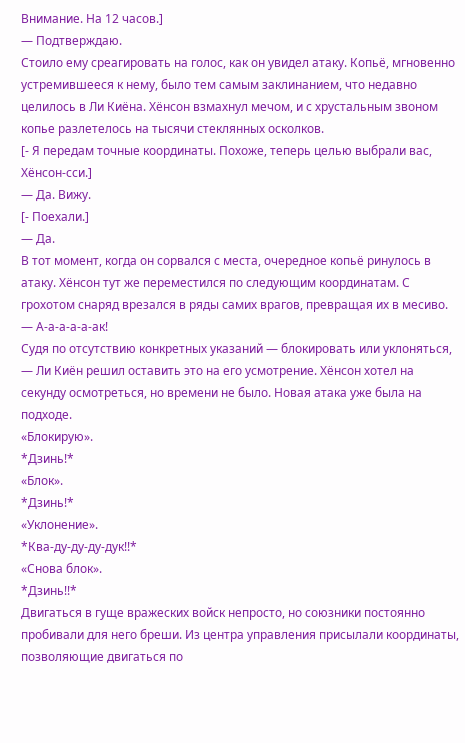Внимание. На 12 часов.]
— Подтверждаю.
Стоило ему среагировать на голос, как он увидел атаку. Копьё, мгновенно устремившееся к нему, было тем самым заклинанием, что недавно целилось в Ли Киёна. Хёнсон взмахнул мечом, и с хрустальным звоном копье разлетелось на тысячи стеклянных осколков.
[- Я передам точные координаты. Похоже, теперь целью выбрали вас, Хёнсон-сси.]
— Да. Вижу.
[- Поехали.]
— Да.
В тот момент, когда он сорвался с места, очередное копьё ринулось в атаку. Хёнсон тут же переместился по следующим координатам. С грохотом снаряд врезался в ряды самих врагов, превращая их в месиво.
— А-а-а-а-а-ак!
Судя по отсутствию конкретных указаний — блокировать или уклоняться, — Ли Киён решил оставить это на его усмотрение. Хёнсон хотел на секунду осмотреться, но времени не было. Новая атака уже была на подходе.
«Блокирую».
*Дзинь!*
«Блок».
*Дзинь!*
«Уклонение».
*Ква-ду-ду-ду-дук!!*
«Снова блок».
*Дзинь!!*
Двигаться в гуще вражеских войск непросто, но союзники постоянно пробивали для него бреши. Из центра управления присылали координаты, позволяющие двигаться по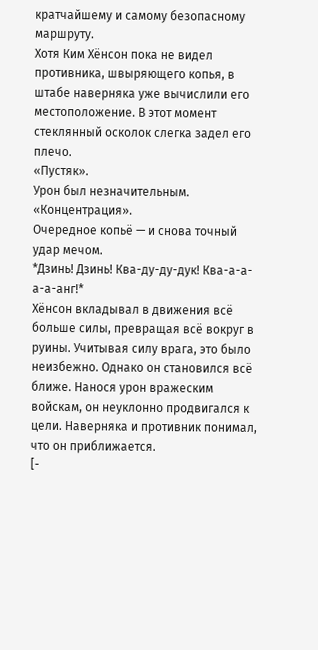кратчайшему и самому безопасному маршруту.
Хотя Ким Хёнсон пока не видел противника, швыряющего копья, в штабе наверняка уже вычислили его местоположение. В этот момент стеклянный осколок слегка задел его плечо.
«Пустяк».
Урон был незначительным.
«Концентрация».
Очередное копьё — и снова точный удар мечом.
*Дзинь! Дзинь! Ква-ду-ду-дук! Ква-а-а-а-а-анг!*
Хёнсон вкладывал в движения всё больше силы, превращая всё вокруг в руины. Учитывая силу врага, это было неизбежно. Однако он становился всё ближе. Нанося урон вражеским войскам, он неуклонно продвигался к цели. Наверняка и противник понимал, что он приближается.
[-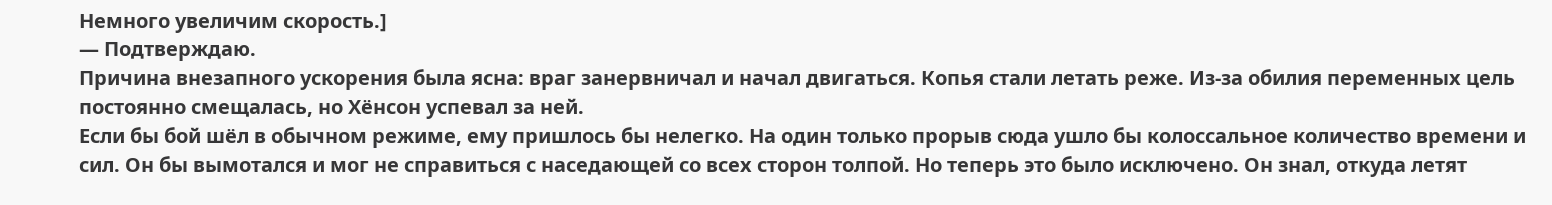Немного увеличим скорость.]
— Подтверждаю.
Причина внезапного ускорения была ясна: враг занервничал и начал двигаться. Копья стали летать реже. Из-за обилия переменных цель постоянно смещалась, но Хёнсон успевал за ней.
Если бы бой шёл в обычном режиме, ему пришлось бы нелегко. На один только прорыв сюда ушло бы колоссальное количество времени и сил. Он бы вымотался и мог не справиться с наседающей со всех сторон толпой. Но теперь это было исключено. Он знал, откуда летят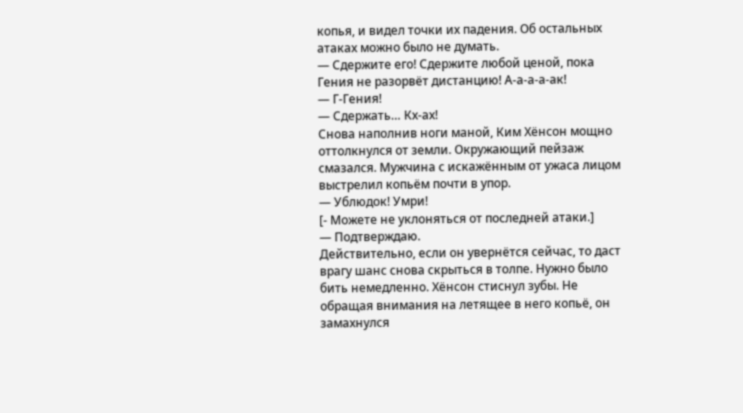копья, и видел точки их падения. Об остальных атаках можно было не думать.
— Сдержите его! Сдержите любой ценой, пока Гения не разорвёт дистанцию! А-а-а-а-ак!
— Г-Гения!
— Сдержать… Кх-ах!
Снова наполнив ноги маной, Ким Хёнсон мощно оттолкнулся от земли. Окружающий пейзаж смазался. Мужчина с искажённым от ужаса лицом выстрелил копьём почти в упор.
— Ублюдок! Умри!
[- Можете не уклоняться от последней атаки.]
— Подтверждаю.
Действительно, если он увернётся сейчас, то даст врагу шанс снова скрыться в толпе. Нужно было бить немедленно. Хёнсон стиснул зубы. Не обращая внимания на летящее в него копьё, он замахнулся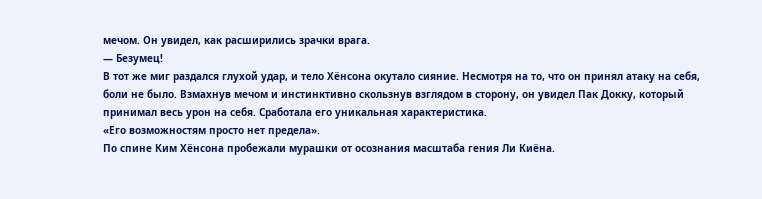мечом. Он увидел, как расширились зрачки врага.
— Безумец!
В тот же миг раздался глухой удар, и тело Хёнсона окутало сияние. Несмотря на то, что он принял атаку на себя, боли не было. Взмахнув мечом и инстинктивно скользнув взглядом в сторону, он увидел Пак Докку, который принимал весь урон на себя. Сработала его уникальная характеристика.
«Его возможностям просто нет предела».
По спине Ким Хёнсона пробежали мурашки от осознания масштаба гения Ли Киёна.